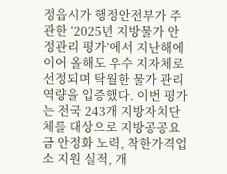정읍시가 행정안전부가 주관한 ‘2025년 지방물가 안정관리 평가’에서 지난해에 이어 올해도 우수 지자체로 선정되며 탁월한 물가 관리 역량을 입증했다. 이번 평가는 전국 243개 지방자치단체를 대상으로 지방공공요금 안정화 노력, 착한가격업소 지원 실적, 개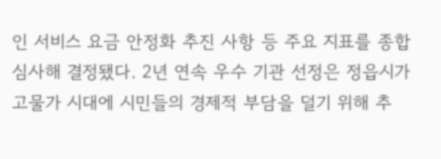인 서비스 요금 안정화 추진 사항 등 주요 지표를 종합 심사해 결정됐다. 2년 연속 우수 기관 선정은 정읍시가 고물가 시대에 시민들의 경제적 부담을 덜기 위해 추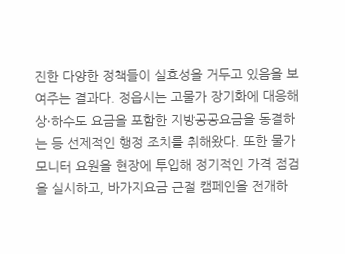진한 다양한 정책들이 실효성을 거두고 있음을 보여주는 결과다. 정읍시는 고물가 장기화에 대응해 상·하수도 요금을 포함한 지방공공요금을 동결하는 등 선제적인 행정 조치를 취해왔다. 또한 물가 모니터 요원을 현장에 투입해 정기적인 가격 점검을 실시하고, 바가지요금 근절 캠페인을 전개하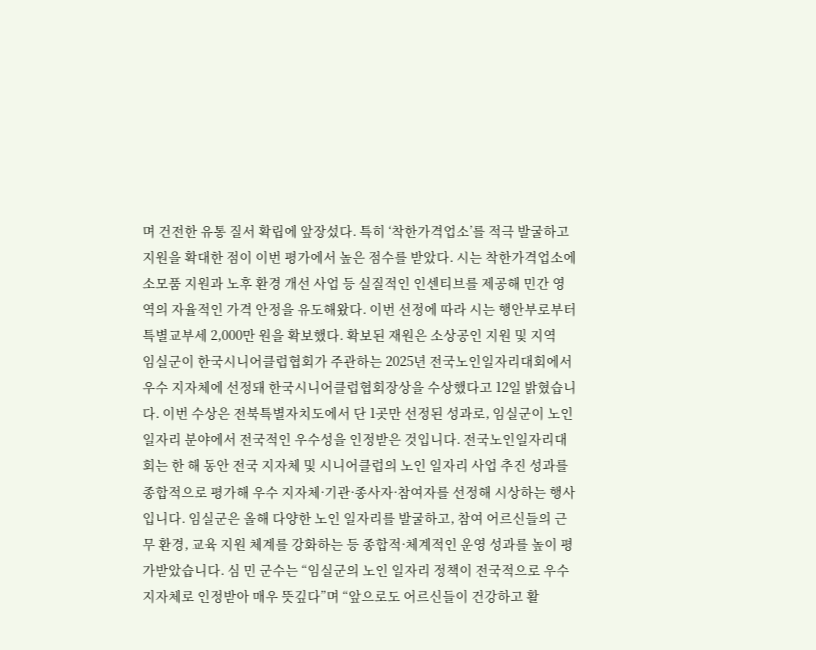며 건전한 유통 질서 확립에 앞장섰다. 특히 ‘착한가격업소’를 적극 발굴하고 지원을 확대한 점이 이번 평가에서 높은 점수를 받았다. 시는 착한가격업소에 소모품 지원과 노후 환경 개선 사업 등 실질적인 인센티브를 제공해 민간 영역의 자율적인 가격 안정을 유도해왔다. 이번 선정에 따라 시는 행안부로부터 특별교부세 2,000만 원을 확보했다. 확보된 재원은 소상공인 지원 및 지역
임실군이 한국시니어클럽협회가 주관하는 2025년 전국노인일자리대회에서 우수 지자체에 선정돼 한국시니어클럽협회장상을 수상했다고 12일 밝혔습니다. 이번 수상은 전북특별자치도에서 단 1곳만 선정된 성과로, 임실군이 노인 일자리 분야에서 전국적인 우수성을 인정받은 것입니다. 전국노인일자리대회는 한 해 동안 전국 지자체 및 시니어클럽의 노인 일자리 사업 추진 성과를 종합적으로 평가해 우수 지자체·기관·종사자·참여자를 선정해 시상하는 행사입니다. 임실군은 올해 다양한 노인 일자리를 발굴하고, 참여 어르신들의 근무 환경, 교육 지원 체계를 강화하는 등 종합적·체계적인 운영 성과를 높이 평가받았습니다. 심 민 군수는 “임실군의 노인 일자리 정책이 전국적으로 우수 지자체로 인정받아 매우 뜻깊다”며 “앞으로도 어르신들이 건강하고 활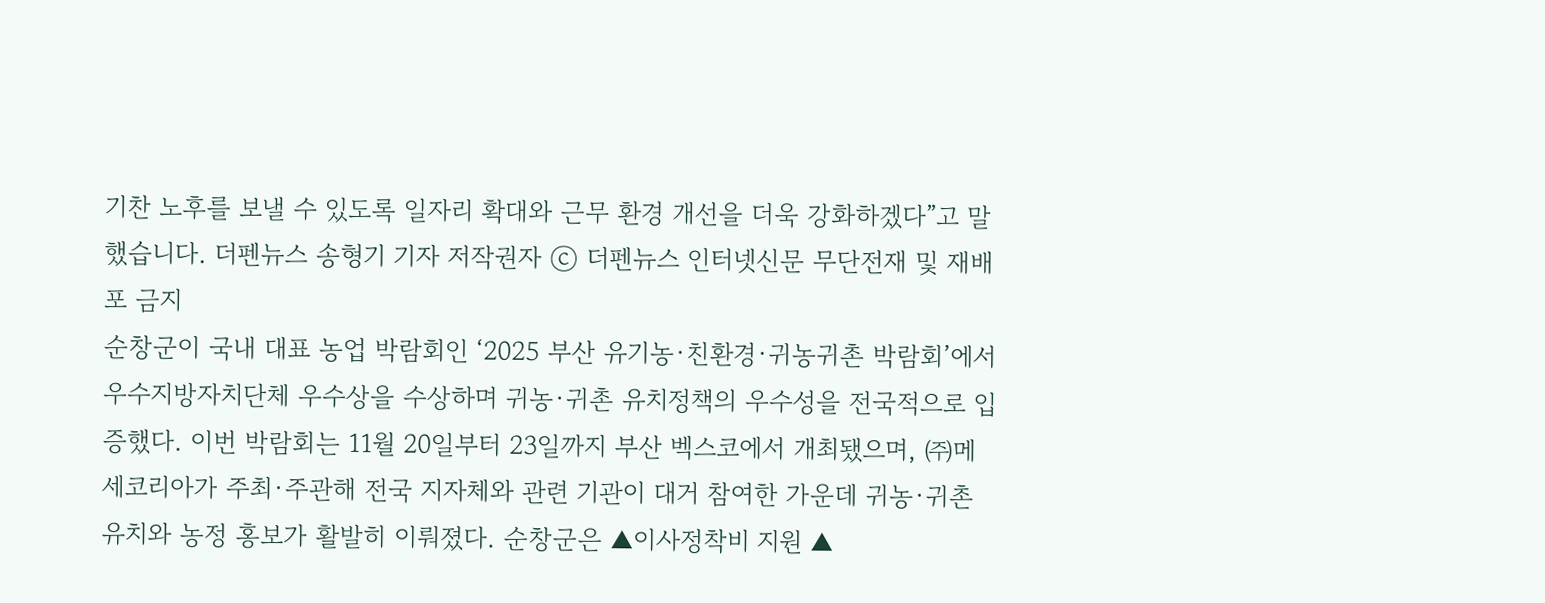기찬 노후를 보낼 수 있도록 일자리 확대와 근무 환경 개선을 더욱 강화하겠다”고 말했습니다. 더펜뉴스 송형기 기자 저작권자 ⓒ 더펜뉴스 인터넷신문 무단전재 및 재배포 금지
순창군이 국내 대표 농업 박람회인 ‘2025 부산 유기농·친환경·귀농귀촌 박람회’에서 우수지방자치단체 우수상을 수상하며 귀농·귀촌 유치정책의 우수성을 전국적으로 입증했다. 이번 박람회는 11월 20일부터 23일까지 부산 벡스코에서 개최됐으며, ㈜메세코리아가 주최·주관해 전국 지자체와 관련 기관이 대거 참여한 가운데 귀농·귀촌 유치와 농정 홍보가 활발히 이뤄졌다. 순창군은 ▲이사정착비 지원 ▲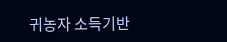귀농자 소득기반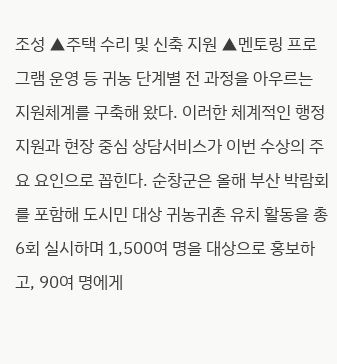조성 ▲주택 수리 및 신축 지원 ▲멘토링 프로그램 운영 등 귀농 단계별 전 과정을 아우르는 지원체계를 구축해 왔다. 이러한 체계적인 행정지원과 현장 중심 상담서비스가 이번 수상의 주요 요인으로 꼽힌다. 순창군은 올해 부산 박람회를 포함해 도시민 대상 귀농귀촌 유치 활동을 총 6회 실시하며 1,500여 명을 대상으로 홍보하고, 90여 명에게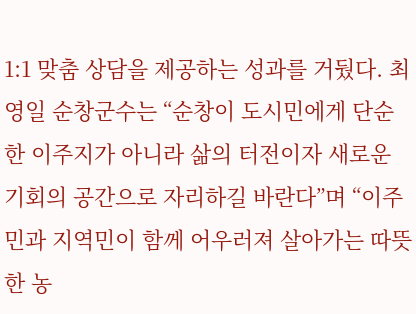1:1 맞춤 상담을 제공하는 성과를 거뒀다. 최영일 순창군수는 “순창이 도시민에게 단순한 이주지가 아니라 삶의 터전이자 새로운 기회의 공간으로 자리하길 바란다”며 “이주민과 지역민이 함께 어우러져 살아가는 따뜻한 농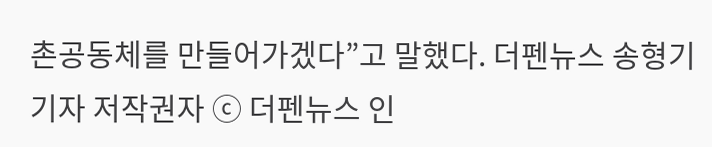촌공동체를 만들어가겠다”고 말했다. 더펜뉴스 송형기 기자 저작권자 ⓒ 더펜뉴스 인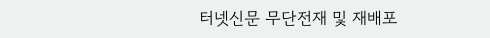터넷신문 무단전재 및 재배포